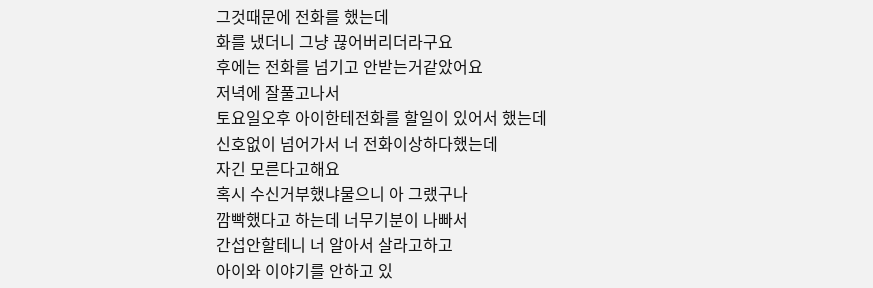그것때문에 전화를 했는데
화를 냈더니 그냥 끊어버리더라구요
후에는 전화를 넘기고 안받는거같았어요
저녁에 잘풀고나서
토요일오후 아이한테전화를 할일이 있어서 했는데
신호없이 넘어가서 너 전화이상하다했는데
자긴 모른다고해요
혹시 수신거부했냐물으니 아 그랬구나
깜빡했다고 하는데 너무기분이 나빠서
간섭안할테니 너 알아서 살라고하고
아이와 이야기를 안하고 있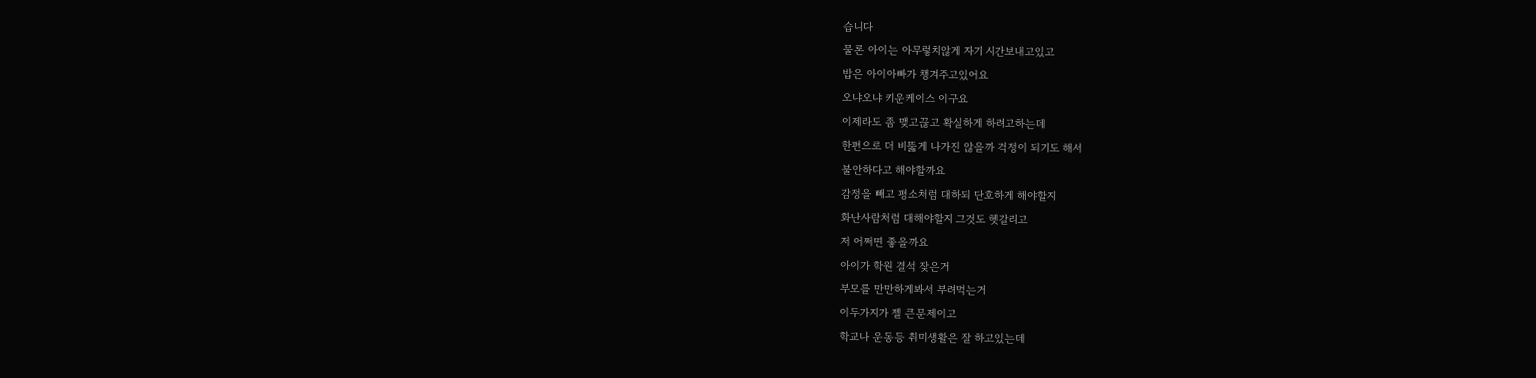습니다
물론 아이는 아무렇치않게 자기 시간보내고있고
밥은 아이아빠가 챙겨주고있어요
오냐오냐 키운케이스 이구요
이제라도 좀 맺고끊고 확실하게 하려고하는데
한편으로 더 비뚫게 나가진 않을까 걱정이 되기도 해서
불안하다고 해야할까요
감정을 빼고 평소처럼 대하되 단호하게 해야할지
화난사람처럼 대해야할지 그것도 헷갈리고
저 어쩌면 좋을까요
아이가 학원 결석 잦은거
부모를 만만하게봐서 부려먹는거
이두가지가 젤 큰문제이고
학교나 운동등 취미생활은 잘 하고있는데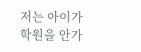저는 아이가 학원을 안가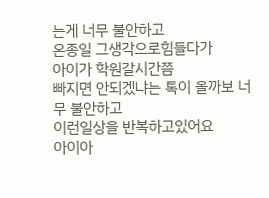는게 너무 불안하고
온종일 그생각으로힘들다가
아이가 학원갈시간쯤
빠지면 안되겠냐는 톡이 올까보 너무 불안하고
이런일상을 반복하고있어요
아이아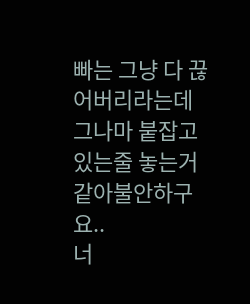빠는 그냥 다 끊어버리라는데
그나마 붙잡고있는줄 놓는거 같아불안하구요..
너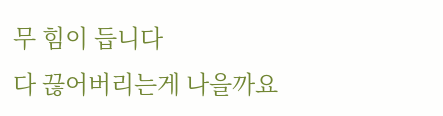무 힘이 듭니다
다 끊어버리는게 나을까요